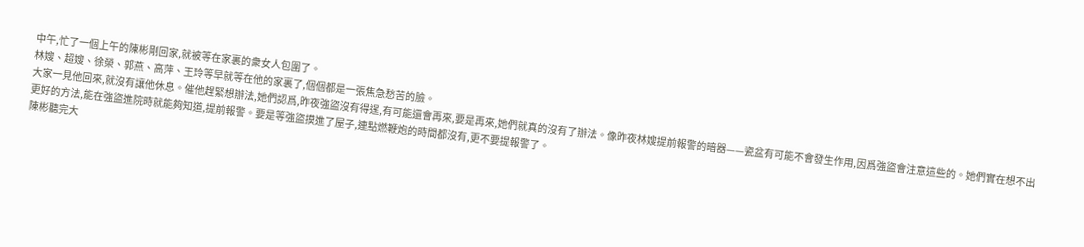中午,忙了一個上午的陳彬剛回家,就被等在家裏的衆女人包圍了。
林嫂、超嫂、徐榮、郭燕、高萍、王玲等早就等在他的家裏了,個個都是一張焦急愁苦的臉。
大家一見他回來,就沒有讓他休息。催他趕緊想辦法,她們認爲,昨夜強盜沒有得逞,有可能還會再來,要是再來,她們就真的沒有了辦法。像昨夜林嫂提前報警的暗器——瓷盆有可能不會發生作用,因爲強盜會注意這些的。她們實在想不出更好的方法,能在強盜進院時就能夠知道,提前報警。要是等強盜摸進了屋子,連點燃鞭炮的時間都沒有,更不要提報警了。
陳彬聽完大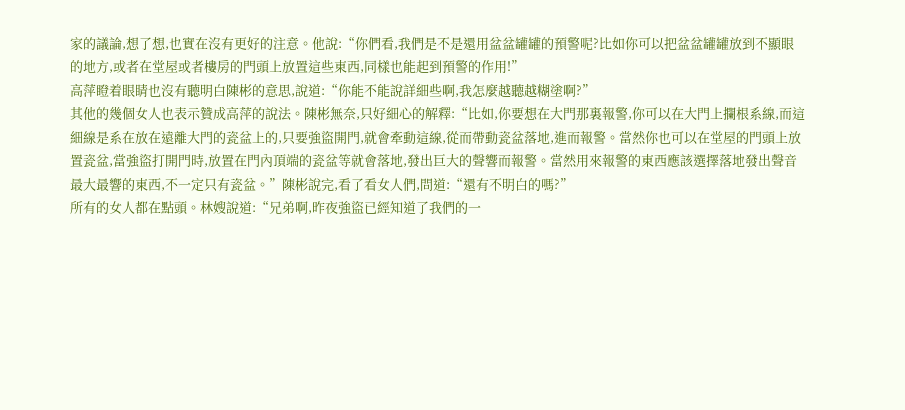家的議論,想了想,也實在沒有更好的注意。他說:“你們看,我們是不是還用盆盆罐罐的預警呢?比如你可以把盆盆罐罐放到不顯眼的地方,或者在堂屋或者樓房的門頭上放置這些東西,同樣也能起到預警的作用!”
高萍瞪着眼睛也沒有聽明白陳彬的意思,說道:“你能不能說詳細些啊,我怎麼越聽越糊塗啊?”
其他的幾個女人也表示贊成高萍的說法。陳彬無奈,只好細心的解釋:“比如,你要想在大門那裏報警,你可以在大門上攔根系線,而這細線是系在放在遠離大門的瓷盆上的,只要強盜開門,就會牽動這線,從而帶動瓷盆落地,進而報警。當然你也可以在堂屋的門頭上放置瓷盆,當強盜打開門時,放置在門內頂端的瓷盆等就會落地,發出巨大的聲響而報警。當然用來報警的東西應該選擇落地發出聲音最大最響的東西,不一定只有瓷盆。”陳彬說完,看了看女人們,問道:“還有不明白的嗎?”
所有的女人都在點頭。林嫂說道:“兄弟啊,昨夜強盜已經知道了我們的一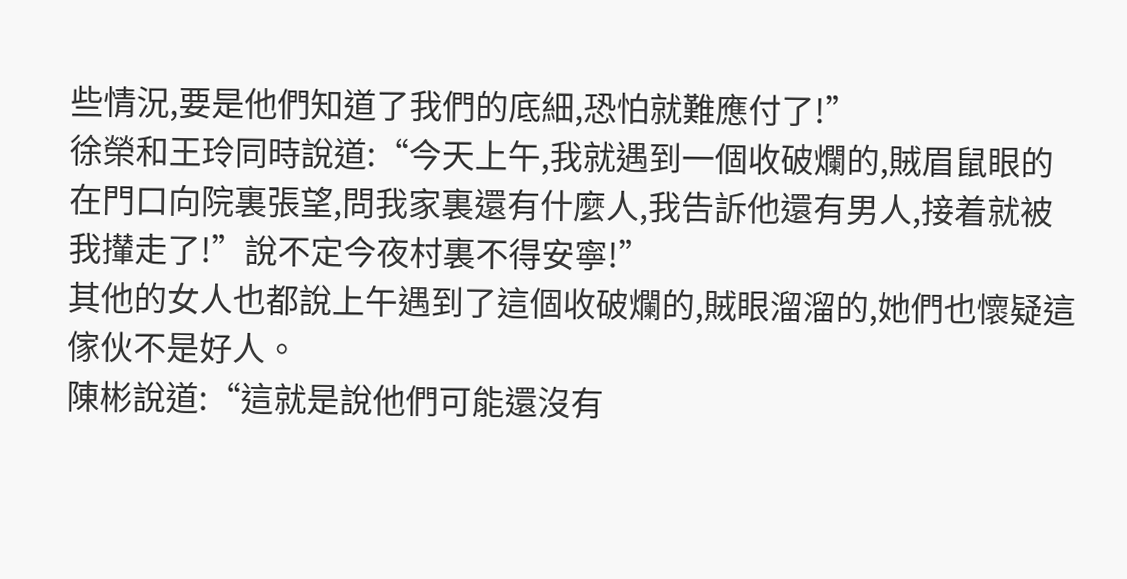些情況,要是他們知道了我們的底細,恐怕就難應付了!”
徐榮和王玲同時說道:“今天上午,我就遇到一個收破爛的,賊眉鼠眼的在門口向院裏張望,問我家裏還有什麼人,我告訴他還有男人,接着就被我攆走了!”說不定今夜村裏不得安寧!”
其他的女人也都說上午遇到了這個收破爛的,賊眼溜溜的,她們也懷疑這傢伙不是好人。
陳彬說道:“這就是說他們可能還沒有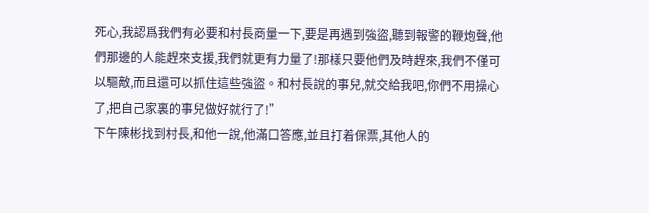死心,我認爲我們有必要和村長商量一下,要是再遇到強盜,聽到報警的鞭炮聲,他們那邊的人能趕來支援,我們就更有力量了!那樣只要他們及時趕來,我們不僅可以驅敵,而且還可以抓住這些強盜。和村長說的事兒,就交給我吧,你們不用操心了,把自己家裏的事兒做好就行了!”
下午陳彬找到村長,和他一說,他滿口答應,並且打着保票,其他人的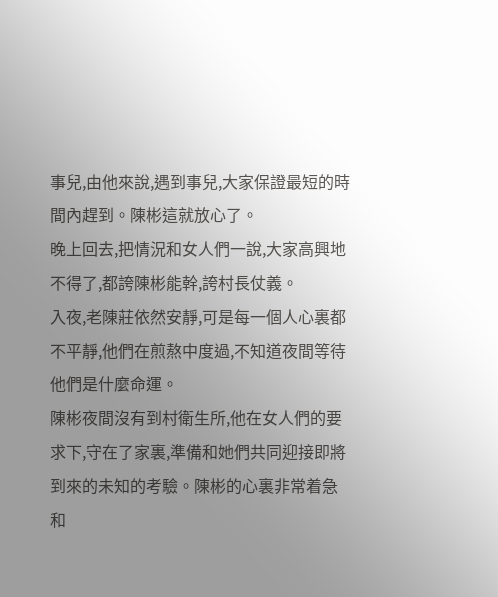事兒,由他來說,遇到事兒,大家保證最短的時間內趕到。陳彬這就放心了。
晚上回去,把情況和女人們一說,大家高興地不得了,都誇陳彬能幹,誇村長仗義。
入夜,老陳莊依然安靜,可是每一個人心裏都不平靜,他們在煎熬中度過,不知道夜間等待他們是什麼命運。
陳彬夜間沒有到村衛生所,他在女人們的要求下,守在了家裏,準備和她們共同迎接即將到來的未知的考驗。陳彬的心裏非常着急和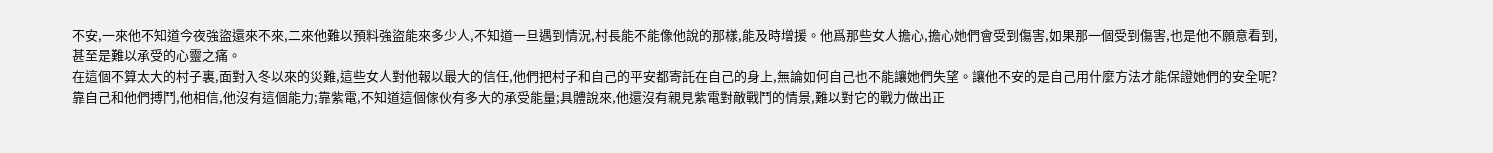不安,一來他不知道今夜強盜還來不來,二來他難以預料強盜能來多少人,不知道一旦遇到情況,村長能不能像他說的那樣,能及時增援。他爲那些女人擔心,擔心她們會受到傷害,如果那一個受到傷害,也是他不願意看到,甚至是難以承受的心靈之痛。
在這個不算太大的村子裏,面對入冬以來的災難,這些女人對他報以最大的信任,他們把村子和自己的平安都寄託在自己的身上,無論如何自己也不能讓她們失望。讓他不安的是自己用什麼方法才能保證她們的安全呢?靠自己和他們搏鬥,他相信,他沒有這個能力;靠紫電,不知道這個傢伙有多大的承受能量;具體說來,他還沒有親見紫電對敵戰鬥的情景,難以對它的戰力做出正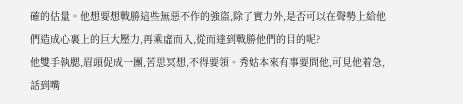確的估量。他想要想戰勝這些無惡不作的強盜,除了實力外,是否可以在聲勢上給他們造成心裏上的巨大壓力,再乘虛而入,從而達到戰勝他們的目的呢?
他雙手執腮,眉頭促成一團,苦思冥想,不得要領。秀姑本來有事要問他,可見他着急,話到嘴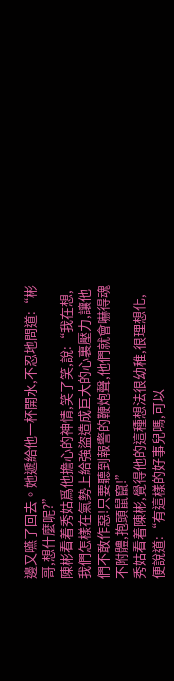邊又嚥了回去。她遞給他一杯開水,不忍地問道:“彬哥,想什麼呢?”
陳彬看着秀姑爲他擔心的神情,笑了笑,說:“我在想,我們怎樣在氣勢上給強盜造成巨大的心裏壓力,讓他們不敢作惡!只要聽到報警的鞭炮聲,他們就會嚇得魂不附體,抱頭鼠竄!”
秀姑看着陳彬,覺得他的這種想法很幼稚,很理想化,便說道:“有這樣的好事兒嗎,可以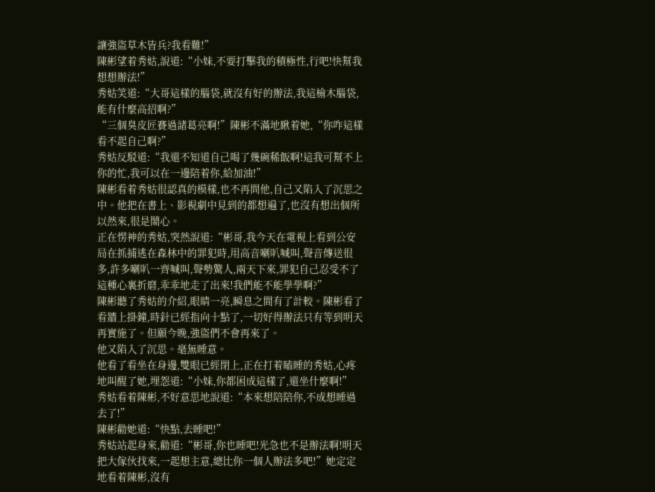讓強盜草木皆兵?我看難!”
陳彬望着秀姑,說道:“小妹,不要打擊我的積極性,行吧!快幫我想想辦法!”
秀姑笑道:“大哥這樣的腦袋,就沒有好的辦法,我這榆木腦袋,能有什麼高招啊?”
“三個臭皮匠賽過諸葛亮啊!”陳彬不滿地瞅着她,“你咋這樣看不起自己啊?”
秀姑反駁道:“我還不知道自己喝了幾碗稀飯啊!這我可幫不上你的忙,我可以在一邊陪着你,給加油!”
陳彬看着秀姑很認真的模樣,也不再問他,自己又陷入了沉思之中。他把在書上、影視劇中見到的都想遍了,也沒有想出個所以然來,很是鬧心。
正在愣神的秀姑,突然說道:“彬哥,我今天在電視上看到公安局在抓捕逃在森林中的罪犯時,用高音喇叭喊叫,聲音傳送很多,許多喇叭一齊喊叫,聲勢驚人,兩天下來,罪犯自己忍受不了這種心裏折磨,乖乖地走了出來!我們能不能學學啊?”
陳彬聽了秀姑的介紹,眼睛一亮,瞬息之間有了計較。陳彬看了看牆上掛鐘,時針已經指向十點了,一切好得辦法只有等到明天再實施了。但願今晚,強盜們不會再來了。
他又陷入了沉思。毫無睡意。
他看了看坐在身邊,雙眼已經閉上,正在打着瞌睡的秀姑,心疼地叫醒了她,埋怨道:“小妹,你都困成這樣了,還坐什麼啊!”
秀姑看着陳彬,不好意思地說道:“本來想陪陪你,不成想睡過去了!”
陳彬勸她道:“快點,去睡吧!”
秀姑站起身來,勸道:“彬哥,你也睡吧!光急也不是辦法啊!明天把大傢伙找來,一起想主意,總比你一個人辦法多吧!”她定定地看着陳彬,沒有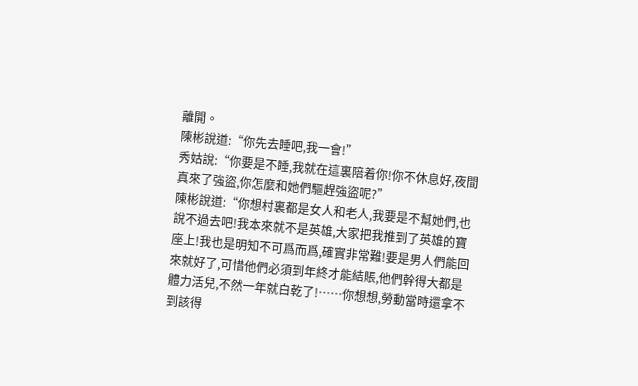離開。
陳彬說道:“你先去睡吧,我一會!”
秀姑說:“你要是不睡,我就在這裏陪着你!你不休息好,夜間真來了強盜,你怎麼和她們驅趕強盜呢?”
陳彬說道:“你想村裏都是女人和老人,我要是不幫她們,也說不過去吧!我本來就不是英雄,大家把我推到了英雄的寶座上!我也是明知不可爲而爲,確實非常難!要是男人們能回來就好了,可惜他們必須到年終才能結賬,他們幹得大都是體力活兒,不然一年就白乾了!……你想想,勞動當時還拿不到該得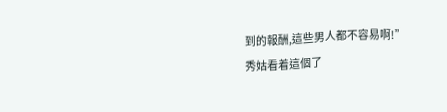到的報酬,這些男人都不容易啊!”
秀姑看着這個了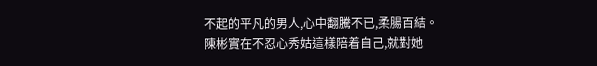不起的平凡的男人,心中翻騰不已,柔腸百結。
陳彬實在不忍心秀姑這樣陪着自己,就對她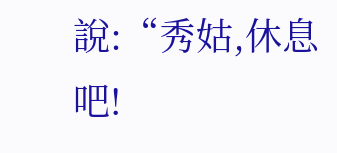說:“秀姑,休息吧!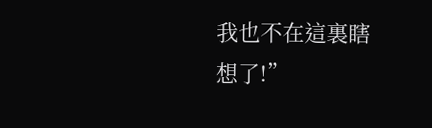我也不在這裏瞎想了!”